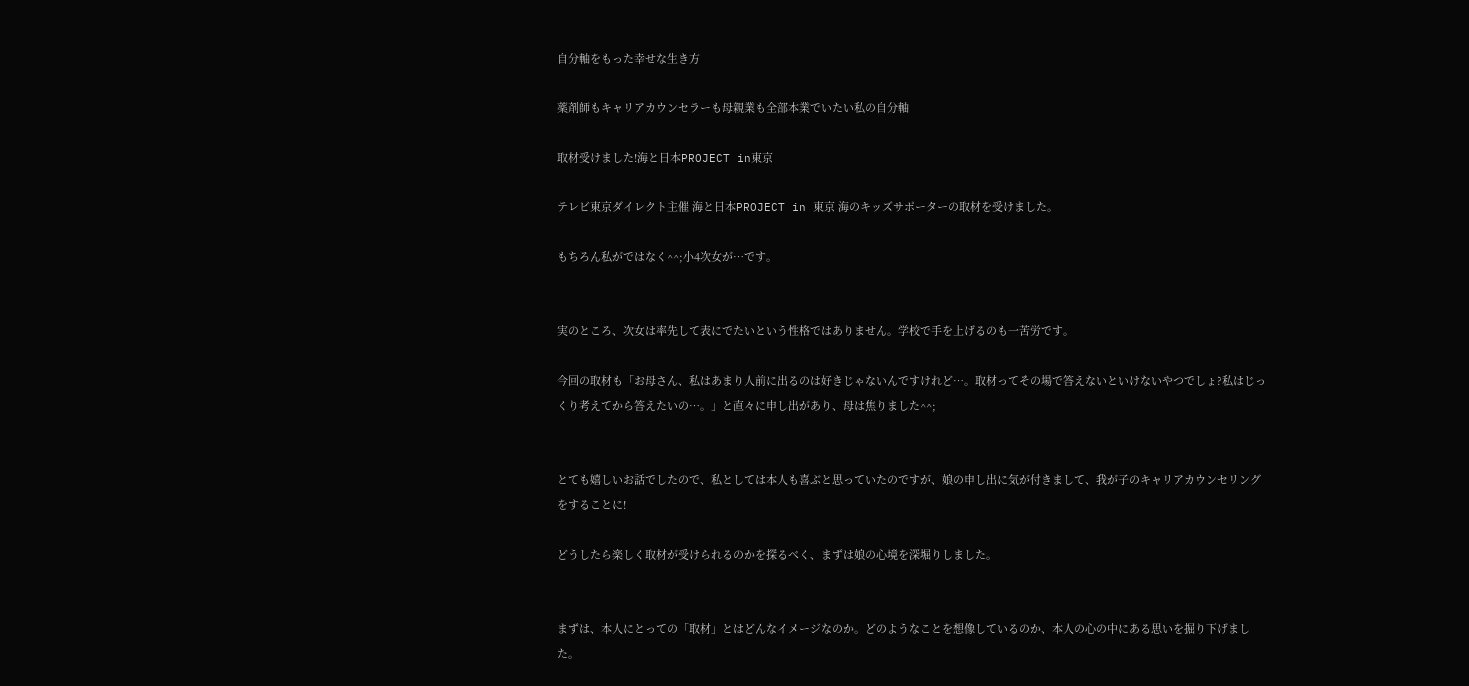自分軸をもった幸せな生き方

薬剤師もキャリアカウンセラーも母親業も全部本業でいたい私の自分軸

取材受けました!海と日本PROJECT in東京

テレビ東京ダイレクト主催 海と日本PROJECT in 東京 海のキッズサポーターの取材を受けました。

もちろん私がではなく^^;小4次女が…です。


実のところ、次女は率先して表にでたいという性格ではありません。学校で手を上げるのも一苦労です。

今回の取材も「お母さん、私はあまり人前に出るのは好きじゃないんですけれど…。取材ってその場で答えないといけないやつでしょ?私はじっくり考えてから答えたいの…。」と直々に申し出があり、母は焦りました^^;


とても嬉しいお話でしたので、私としては本人も喜ぶと思っていたのですが、娘の申し出に気が付きまして、我が子のキャリアカウンセリングをすることに!

どうしたら楽しく取材が受けられるのかを探るべく、まずは娘の心境を深堀りしました。


まずは、本人にとっての「取材」とはどんなイメージなのか。どのようなことを想像しているのか、本人の心の中にある思いを掘り下げました。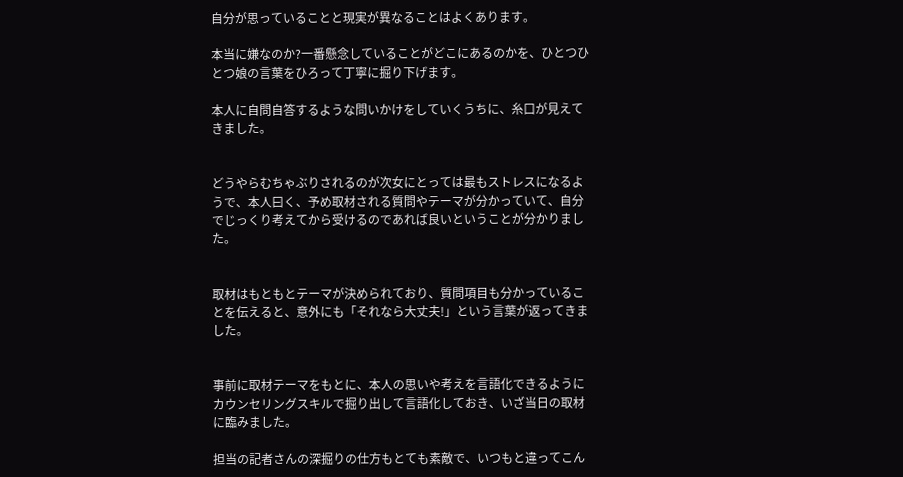自分が思っていることと現実が異なることはよくあります。

本当に嫌なのか?一番懸念していることがどこにあるのかを、ひとつひとつ娘の言葉をひろって丁寧に掘り下げます。

本人に自問自答するような問いかけをしていくうちに、糸口が見えてきました。


どうやらむちゃぶりされるのが次女にとっては最もストレスになるようで、本人曰く、予め取材される質問やテーマが分かっていて、自分でじっくり考えてから受けるのであれば良いということが分かりました。


取材はもともとテーマが決められており、質問項目も分かっていることを伝えると、意外にも「それなら大丈夫!」という言葉が返ってきました。


事前に取材テーマをもとに、本人の思いや考えを言語化できるようにカウンセリングスキルで掘り出して言語化しておき、いざ当日の取材に臨みました。

担当の記者さんの深掘りの仕方もとても素敵で、いつもと違ってこん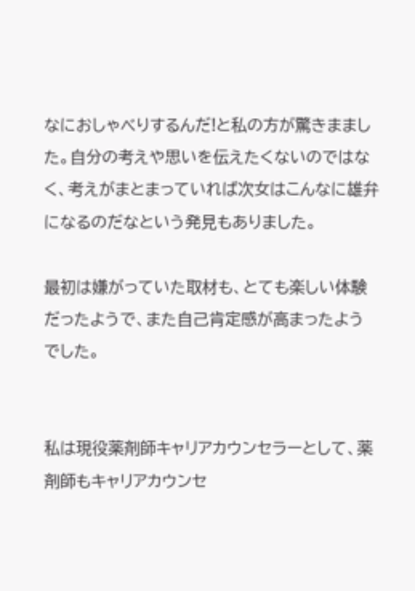なにおしゃべりするんだ!と私の方が驚きまました。自分の考えや思いを伝えたくないのではなく、考えがまとまっていれば次女はこんなに雄弁になるのだなという発見もありました。

最初は嫌がっていた取材も、とても楽しい体験だったようで、また自己肯定感が高まったようでした。


私は現役薬剤師キャリアカウンセラーとして、薬剤師もキャリアカウンセ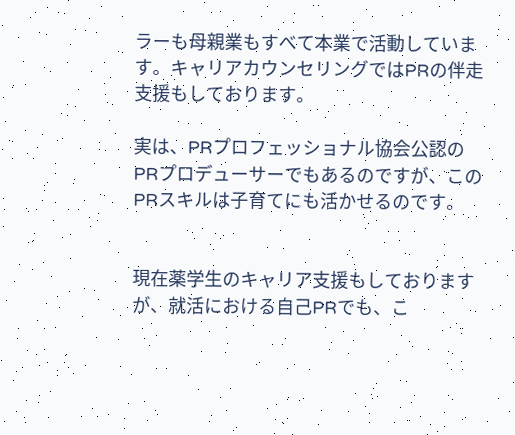ラーも母親業もすべて本業で活動しています。キャリアカウンセリングではPRの伴走支援もしております。

実は、PRプロフェッショナル協会公認のPRプロデューサーでもあるのですが、このPRスキルは子育てにも活かせるのです。


現在薬学生のキャリア支援もしておりますが、就活における自己PRでも、こ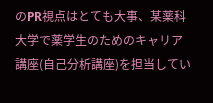のPR視点はとても大事、某薬科大学で薬学生のためのキャリア講座(自己分析講座)を担当してい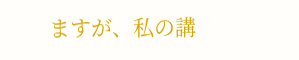ますが、私の講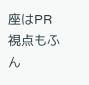座はPR視点もふん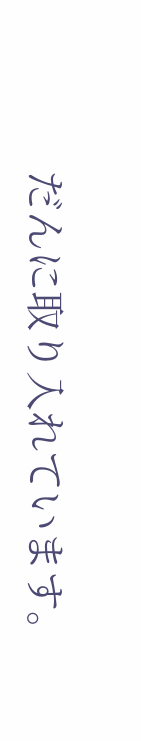だんに取り入れています。